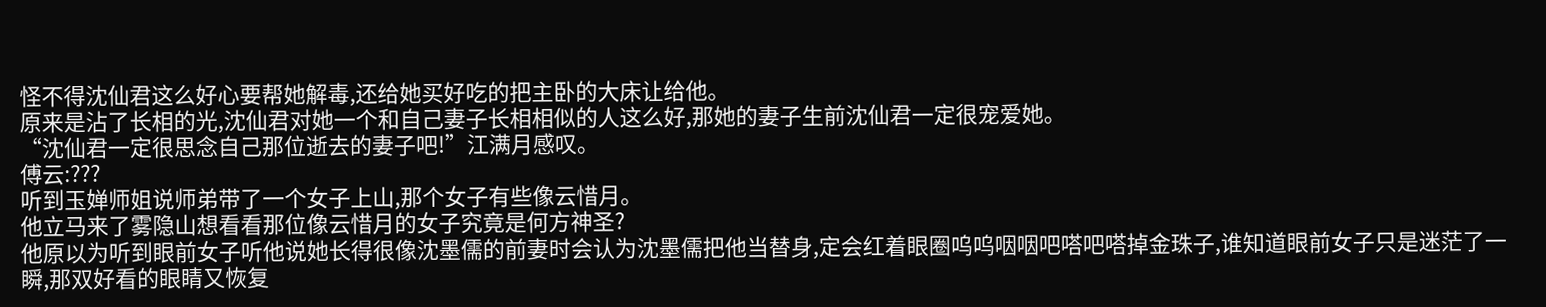怪不得沈仙君这么好心要帮她解毒,还给她买好吃的把主卧的大床让给他。
原来是沾了长相的光,沈仙君对她一个和自己妻子长相相似的人这么好,那她的妻子生前沈仙君一定很宠爱她。
“沈仙君一定很思念自己那位逝去的妻子吧!”江满月感叹。
傅云:???
听到玉婵师姐说师弟带了一个女子上山,那个女子有些像云惜月。
他立马来了雾隐山想看看那位像云惜月的女子究竟是何方神圣?
他原以为听到眼前女子听他说她长得很像沈墨儒的前妻时会认为沈墨儒把他当替身,定会红着眼圈呜呜咽咽吧嗒吧嗒掉金珠子,谁知道眼前女子只是迷茫了一瞬,那双好看的眼睛又恢复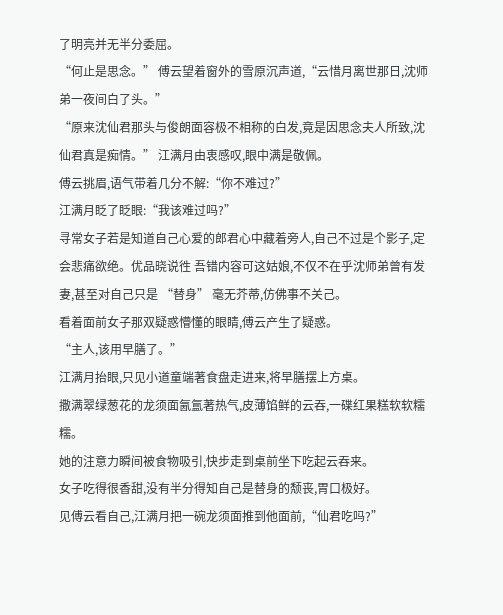了明亮并无半分委屈。
“何止是思念。” 傅云望着窗外的雪原沉声道,“云惜月离世那日,沈师弟一夜间白了头。”
“原来沈仙君那头与俊朗面容极不相称的白发,竟是因思念夫人所致,沈仙君真是痴情。” 江满月由衷感叹,眼中满是敬佩。
傅云挑眉,语气带着几分不解:“你不难过?”
江满月眨了眨眼:“我该难过吗?”
寻常女子若是知道自己心爱的郎君心中藏着旁人,自己不过是个影子,定会悲痛欲绝。优品晓说徃 吾错内容可这姑娘,不仅不在乎沈师弟曾有发妻,甚至对自己只是 “替身” 毫无芥蒂,仿佛事不关己。
看着面前女子那双疑惑懵懂的眼睛,傅云产生了疑惑。
“主人,该用早膳了。”
江满月抬眼,只见小道童端著食盘走进来,将早膳摆上方桌。
撒满翠绿葱花的龙须面氤氲著热气,皮薄馅鲜的云吞,一碟红果糕软软糯糯。
她的注意力瞬间被食物吸引,快步走到桌前坐下吃起云吞来。
女子吃得很香甜,没有半分得知自己是替身的颓丧,胃口极好。
见傅云看自己,江满月把一碗龙须面推到他面前,“仙君吃吗?”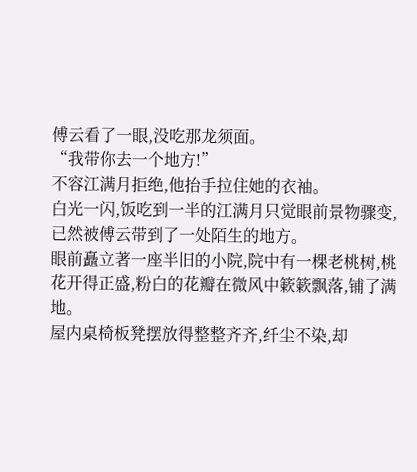傅云看了一眼,没吃那龙须面。
“我带你去一个地方!”
不容江满月拒绝,他抬手拉住她的衣袖。
白光一闪,饭吃到一半的江满月只觉眼前景物骤变,已然被傅云带到了一处陌生的地方。
眼前矗立著一座半旧的小院,院中有一棵老桃树,桃花开得正盛,粉白的花瓣在微风中簌簌飘落,铺了满地。
屋内桌椅板凳摆放得整整齐齐,纤尘不染,却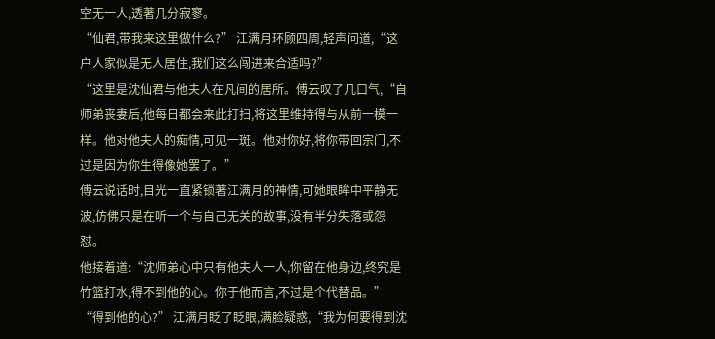空无一人,透著几分寂寥。
“仙君,带我来这里做什么?” 江满月环顾四周,轻声问道,“这户人家似是无人居住,我们这么闯进来合适吗?”
“这里是沈仙君与他夫人在凡间的居所。傅云叹了几口气,“自师弟丧妻后,他每日都会来此打扫,将这里维持得与从前一模一样。他对他夫人的痴情,可见一斑。他对你好,将你带回宗门,不过是因为你生得像她罢了。”
傅云说话时,目光一直紧锁著江满月的神情,可她眼眸中平静无波,仿佛只是在听一个与自己无关的故事,没有半分失落或怨怼。
他接着道:“沈师弟心中只有他夫人一人,你留在他身边,终究是竹篮打水,得不到他的心。你于他而言,不过是个代替品。”
“得到他的心?” 江满月眨了眨眼,满脸疑惑,“我为何要得到沈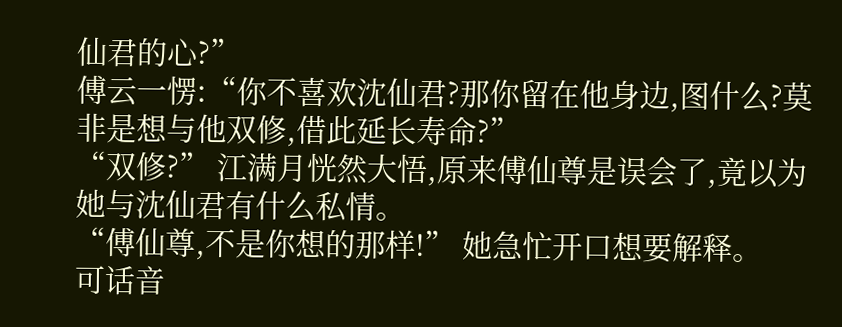仙君的心?”
傅云一愣:“你不喜欢沈仙君?那你留在他身边,图什么?莫非是想与他双修,借此延长寿命?”
“双修?” 江满月恍然大悟,原来傅仙尊是误会了,竟以为她与沈仙君有什么私情。
“傅仙尊,不是你想的那样!” 她急忙开口想要解释。
可话音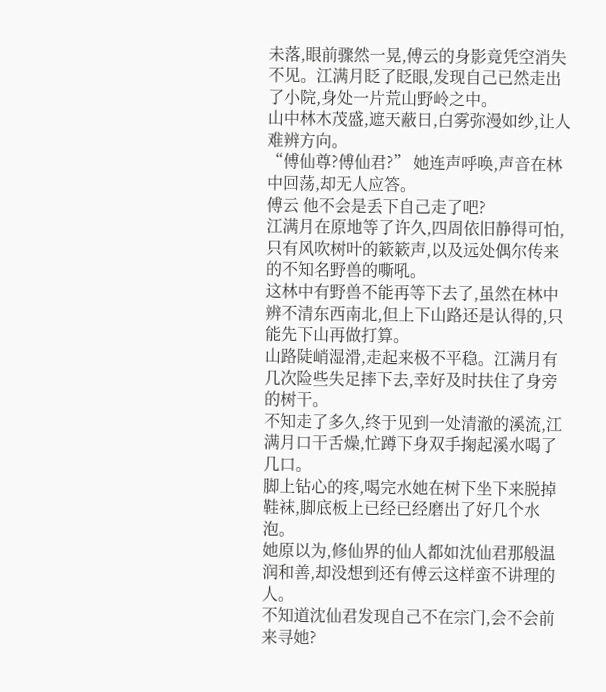未落,眼前骤然一晃,傅云的身影竟凭空消失不见。江满月眨了眨眼,发现自己已然走出了小院,身处一片荒山野岭之中。
山中林木茂盛,遮天蔽日,白雾弥漫如纱,让人难辨方向。
“傅仙尊?傅仙君?” 她连声呼唤,声音在林中回荡,却无人应答。
傅云 他不会是丢下自己走了吧?
江满月在原地等了许久,四周依旧静得可怕,只有风吹树叶的簌簌声,以及远处偶尔传来的不知名野兽的嘶吼。
这林中有野兽不能再等下去了,虽然在林中辨不清东西南北,但上下山路还是认得的,只能先下山再做打算。
山路陡峭湿滑,走起来极不平稳。江满月有几次险些失足摔下去,幸好及时扶住了身旁的树干。
不知走了多久,终于见到一处清澈的溪流,江满月口干舌燥,忙蹲下身双手掬起溪水喝了几口。
脚上钻心的疼,喝完水她在树下坐下来脱掉鞋袜,脚底板上已经已经磨出了好几个水泡。
她原以为,修仙界的仙人都如沈仙君那般温润和善,却没想到还有傅云这样蛮不讲理的人。
不知道沈仙君发现自己不在宗门,会不会前来寻她?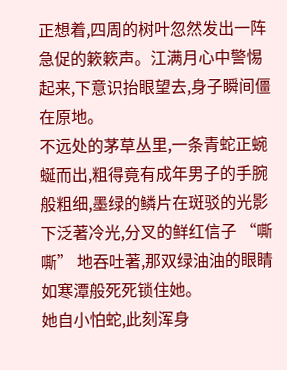正想着,四周的树叶忽然发出一阵急促的簌簌声。江满月心中警惕起来,下意识抬眼望去,身子瞬间僵在原地。
不远处的茅草丛里,一条青蛇正蜿蜒而出,粗得竟有成年男子的手腕般粗细,墨绿的鳞片在斑驳的光影下泛著冷光,分叉的鲜红信子 “嘶嘶” 地吞吐著,那双绿油油的眼睛如寒潭般死死锁住她。
她自小怕蛇,此刻浑身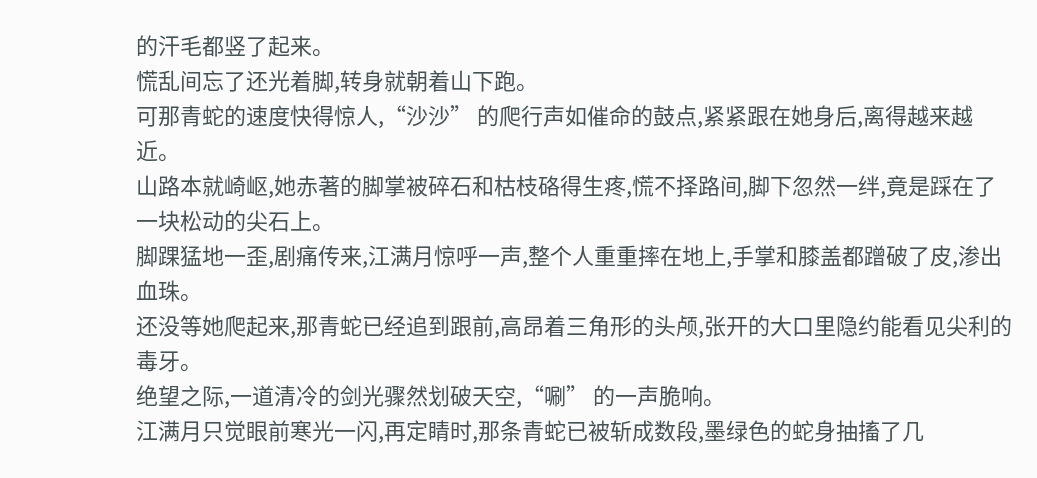的汗毛都竖了起来。
慌乱间忘了还光着脚,转身就朝着山下跑。
可那青蛇的速度快得惊人,“沙沙” 的爬行声如催命的鼓点,紧紧跟在她身后,离得越来越近。
山路本就崎岖,她赤著的脚掌被碎石和枯枝硌得生疼,慌不择路间,脚下忽然一绊,竟是踩在了一块松动的尖石上。
脚踝猛地一歪,剧痛传来,江满月惊呼一声,整个人重重摔在地上,手掌和膝盖都蹭破了皮,渗出血珠。
还没等她爬起来,那青蛇已经追到跟前,高昂着三角形的头颅,张开的大口里隐约能看见尖利的毒牙。
绝望之际,一道清冷的剑光骤然划破天空,“唰” 的一声脆响。
江满月只觉眼前寒光一闪,再定睛时,那条青蛇已被斩成数段,墨绿色的蛇身抽搐了几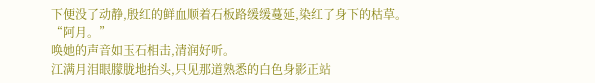下便没了动静,殷红的鲜血顺着石板路缓缓蔓延,染红了身下的枯草。
“阿月。”
唤她的声音如玉石相击,清润好听。
江满月泪眼朦胧地抬头,只见那道熟悉的白色身影正站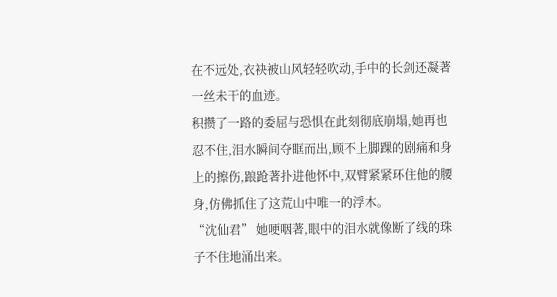在不远处,衣袂被山风轻轻吹动,手中的长剑还凝著一丝未干的血迹。
积攒了一路的委屈与恐惧在此刻彻底崩塌,她再也忍不住,泪水瞬间夺眶而出,顾不上脚踝的剧痛和身上的擦伤,踉跄著扑进他怀中,双臂紧紧环住他的腰身,仿佛抓住了这荒山中唯一的浮木。
“沈仙君” 她哽咽著,眼中的泪水就像断了线的珠子不住地涌出来。